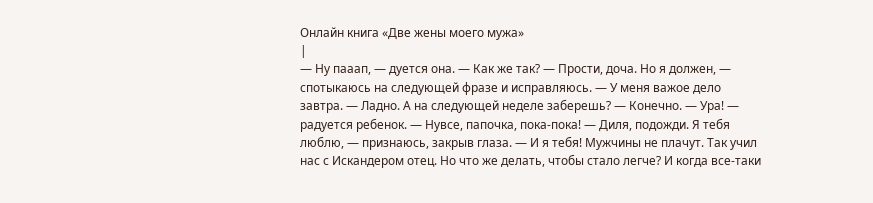Онлайн книга «Две жены моего мужа»
|
— Ну пааап, — дуется она. — Как же так? — Прости, доча. Но я должен, — спотыкаюсь на следующей фразе и исправляюсь. — У меня важое дело завтра. — Ладно. А на следующей неделе заберешь? — Конечно. — Ура! — радуется ребенок. — Нувсе, папочка, пока-пока! — Диля, подожди. Я тебя люблю, — признаюсь, закрыв глаза. — И я тебя! Мужчины не плачут. Так учил нас с Искандером отец. Но что же делать, чтобы стало легче? И когда все-таки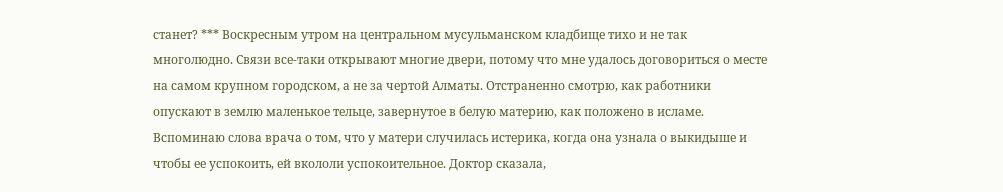станет? *** Воскресным утром на центральном мусульманском кладбище тихо и не так многолюдно. Связи все-таки открывают многие двери, потому что мне удалось договориться о месте на самом крупном городском, а не за чертой Алматы. Отстраненно смотрю, как работники опускают в землю маленькое тельце, завернутое в белую материю, как положено в исламе. Вспоминаю слова врача о том, что у матери случилась истерика, когда она узнала о выкидыше и чтобы ее успокоить, ей вкололи успокоительное. Доктор сказала,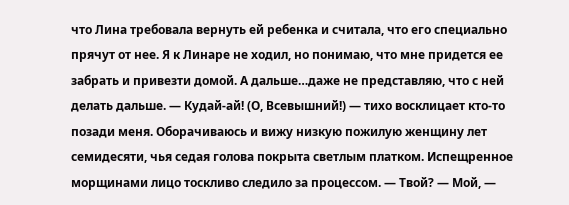что Лина требовала вернуть ей ребенка и считала, что его специально прячут от нее. Я к Линаре не ходил, но понимаю, что мне придется ее забрать и привезти домой. А дальше…даже не представляю, что с ней делать дальше. — Кудай-ай! (О, Всевышний!) — тихо восклицает кто-то позади меня. Оборачиваюсь и вижу низкую пожилую женщину лет семидесяти, чья седая голова покрыта светлым платком. Испещренное морщинами лицо тоскливо следило за процессом. — Твой? — Мой, —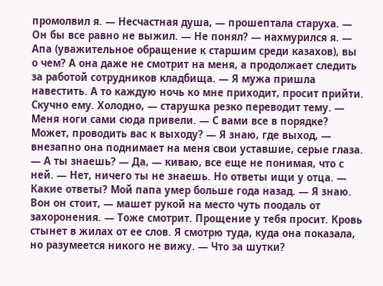промолвил я. — Несчастная душа, — прошептала старуха. — Он бы все равно не выжил. — Не понял? — нахмурился я. — Апа (уважительное обращение к старшим среди казахов), вы о чем? А она даже не смотрит на меня, а продолжает следить за работой сотрудников кладбища. — Я мужа пришла навестить. А то каждую ночь ко мне приходит, просит прийти. Скучно ему. Холодно, — старушка резко переводит тему. — Меня ноги сами сюда привели. — С вами все в порядке? Может, проводить вас к выходу? — Я знаю, где выход, — внезапно она поднимает на меня свои уставшие, серые глаза. — А ты знаешь? — Да, — киваю, все еще не понимая, что с ней. — Нет, ничего ты не знаешь. Но ответы ищи у отца. — Какие ответы? Мой папа умер больше года назад. — Я знаю. Вон он стоит, — машет рукой на место чуть поодаль от захоронения. — Тоже смотрит. Прощение у тебя просит. Кровь стынет в жилах от ее слов. Я смотрю туда, куда она показала, но разумеется никого не вижу. — Что за шутки?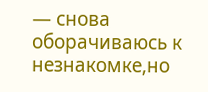— снова оборачиваюсь к незнакомке,но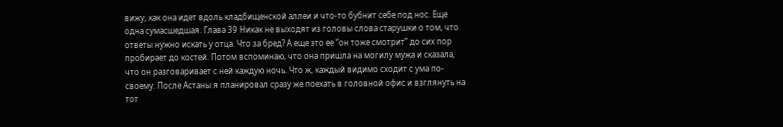вижу, как она идет вдоль кладбищенской аллеи и что-то бубнит себе под нос. Еще одна сумасшедшая. Глава 39 Никак не выходят из головы слова старушки о том, что ответы нужно искать у отца. Что за бред? А еще это ее “он тоже смотрит” до сих пор пробирает до костей. Потом вспоминаю, что она пришла на могилу мужа и сказала, что он разговаривает с ней каждую ночь. Что ж, каждый видимо сходит с ума по-своему. После Астаны я планировал сразу же поехать в головной офис и взглянуть на тот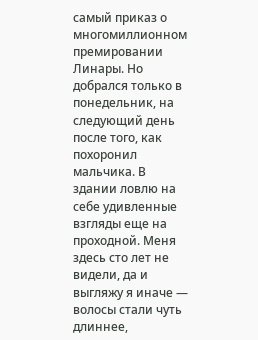самый приказ о многомиллионном премировании Линары. Но добрался только в понедельник, на следующий день после того, как похоронил мальчика. В здании ловлю на себе удивленные взгляды еще на проходной. Меня здесь сто лет не видели, да и выгляжу я иначе — волосы стали чуть длиннее,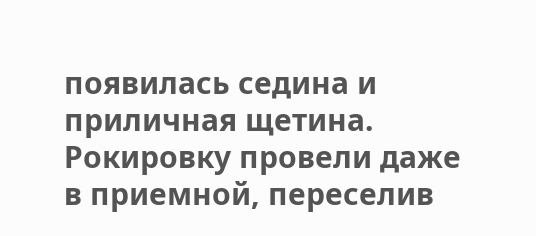появилась седина и приличная щетина. Рокировку провели даже в приемной, переселив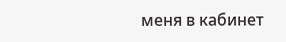меня в кабинет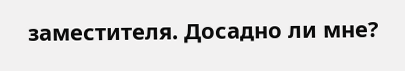заместителя. Досадно ли мне?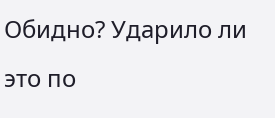Обидно? Ударило ли это по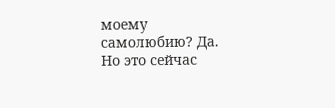моему самолюбию? Да. Но это сейчас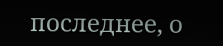последнее, о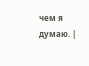чем я думаю. |